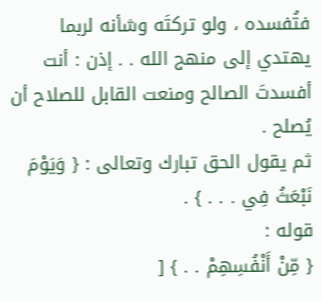فتُفسده ، ولو تركتَه وشأنه لربما يهتدي إلى منهج الله . . إذن : أنت أفسدتَ الصالح ومنعت القابل للصلاح أن يُصلح .
ثم يقول الحق تبارك وتعالى : { وَيَوْمَ نَبْعَثُ فِي . . . } .
قوله :
{ مِّنْ أَنْفُسِهِمْ . . } [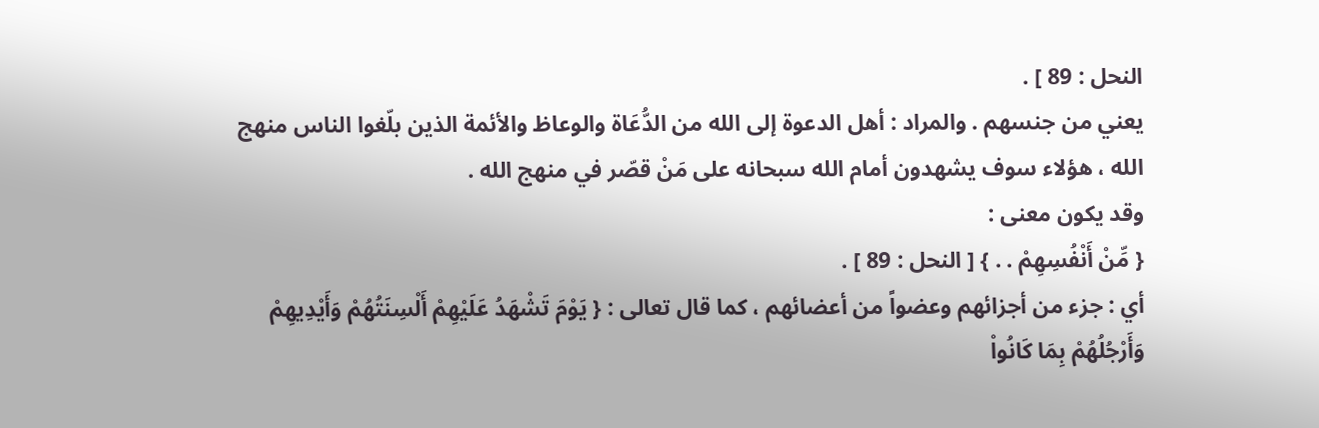النحل : 89 ] .
يعني من جنسهم . والمراد : أهل الدعوة إلى الله من الدُّعَاة والوعاظ والأئمة الذين بلّغوا الناس منهج الله ، هؤلاء سوف يشهدون أمام الله سبحانه على مَنْ قصّر في منهج الله .
وقد يكون معنى :
{ مِّنْ أَنْفُسِهِمْ . . } [ النحل : 89 ] .
أي : جزء من أجزائهم وعضواً من أعضائهم ، كما قال تعالى : { يَوْمَ تَشْهَدُ عَلَيْهِمْ أَلْسِنَتُهُمْ وَأَيْدِيهِمْ وَأَرْجُلُهُمْ بِمَا كَانُواْ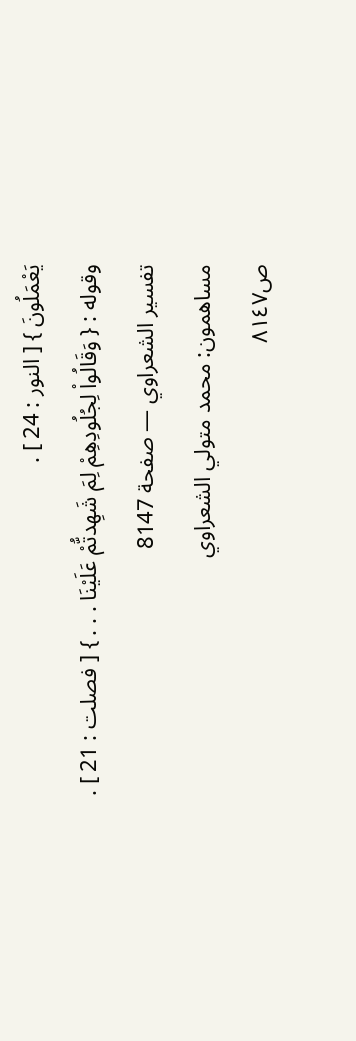يَعْمَلُونَ } [ النور : 24 ] .
وقوله : { وَقَالُواْ لِجُلُودِهِمْ لِمَ شَهِدتُّمْ عَلَيْنَا . . . } [ فصلت : 21 ] .
تفسير الشعراوي — صفحة 8147
مساهمون: محمد متولي الشعراوي
ص٨١٤٧